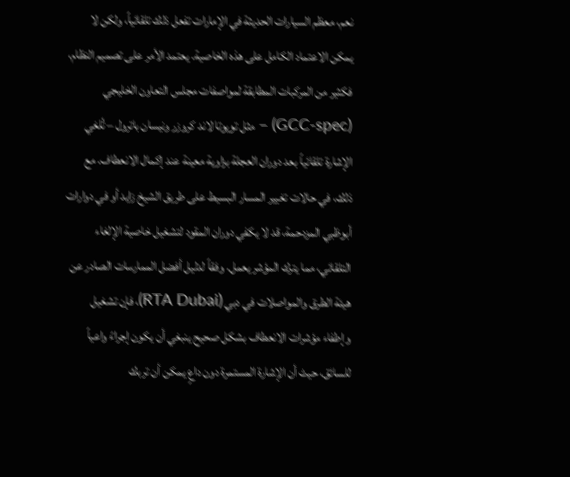نعم، معظم السيارات الحديثة في الإمارات تفعل ذلك تلقائياً، ولكن لا يمكن الاعتماد الكامل على هذه الخاصية. يعتمد الأمر على تصميم النظام، فكثير من المركبات المطابقة لمواصفات مجلس التعاون الخليجي (GCC-spec) – مثل تويوتا لاند كروزر ونيسان باترول – تُلغي الإشارة تلقائياً بعد دوران العجلة بزاوية معينة عند إكمال الانعطاف. مع ذلك، في حالات تغيير المسار البسيط على طريق الشيخ زايد أو في دوارات أبوظبي المزدحمة، قد لا يكفي دوران المقود لتشغيل خاصية الإلغاء التلقائي، مما يترك المؤشر يعمل. وفقاً لدليل أفضل الممارسات الصادر عن هيئة الطرق والمواصلات في دبي (RTA Dubai)، فإن تشغيل وإطفاء مؤشرات الانعطاف بشكل صحيح ينبغي أن يكون إجراءً واعياً للسائق، حيث أن الإشارة المستمرة دون داعٍ يمكن أن تربك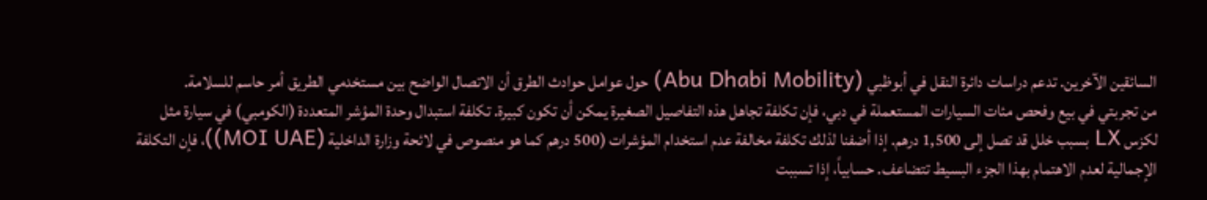السائقين الآخرين. تدعم دراسات دائرة النقل في أبوظبي (Abu Dhabi Mobility) حول عوامل حوادث الطرق أن الاتصال الواضح بين مستخدمي الطريق أمر حاسم للسلامة.
من تجربتي في بيع وفحص مئات السيارات المستعملة في دبي، فإن تكلفة تجاهل هذه التفاصيل الصغيرة يمكن أن تكون كبيرة. تكلفة استبدال وحدة المؤشر المتعددة (الكومبي) في سيارة مثل لكزس LX بسبب خلل قد تصل إلى 1,500 درهم. إذا أضفنا لذلك تكلفة مخالفة عدم استخدام المؤشرات (500 درهم كما هو منصوص في لائحة وزارة الداخلية (MOI UAE))، فإن التكلفة الإجمالية لعدم الاهتمام بهذا الجزء البسيط تتضاعف. حسابياً، إذا تسببت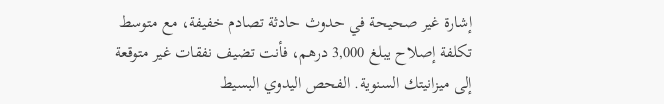إشارة غير صحيحة في حدوث حادثة تصادم خفيفة، مع متوسط تكلفة إصلاح يبلغ 3,000 درهم، فأنت تضيف نفقات غير متوقعة إلى ميزانيتك السنوية. الفحص اليدوي البسيط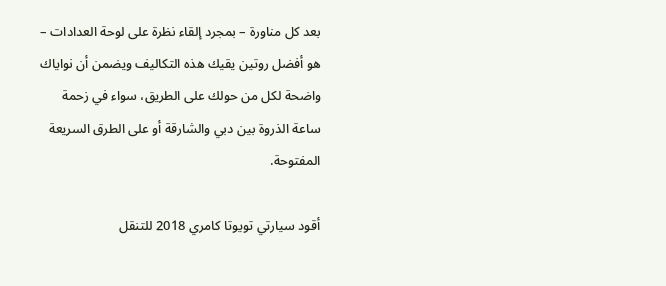بعد كل مناورة – بمجرد إلقاء نظرة على لوحة العدادات – هو أفضل روتين يقيك هذه التكاليف ويضمن أن نواياك واضحة لكل من حولك على الطريق، سواء في زحمة ساعة الذروة بين دبي والشارقة أو على الطرق السريعة المفتوحة.

أقود سيارتي تويوتا كامري 2018 للتنقل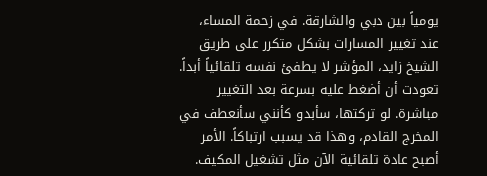يومياً بين دبي والشارقة. في زحمة المساء، عند تغيير المسارات بشكل متكرر على طريق الشيخ زايد، المؤشر لا يطفئ نفسه تلقائياً أبداً. تعودت أن أضغط عليه بسرعة بعد التغيير مباشرة. لو تركتها، سأبدو كأنني سأنعطف في المخرج القادم، وهذا قد يسبب ارتباكاً. الأمر أصبح عادة تلقائية الآن مثل تشغيل المكيف.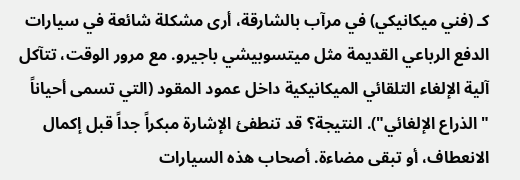كـ (فني ميكانيكي) في مرآب بالشارقة، أرى مشكلة شائعة في سيارات الدفع الرباعي القديمة مثل ميتسوبيشي باجيرو. مع مرور الوقت، تتآكل آلية الإلغاء التلقائي الميكانيكية داخل عمود المقود (التي تسمى أحياناً "الذراع الإلغائي"). النتيجة؟ قد تنطفئ الإشارة مبكراً جداً قبل إكمال الانعطاف، أو تبقى مضاءة. أصحاب هذه السيارات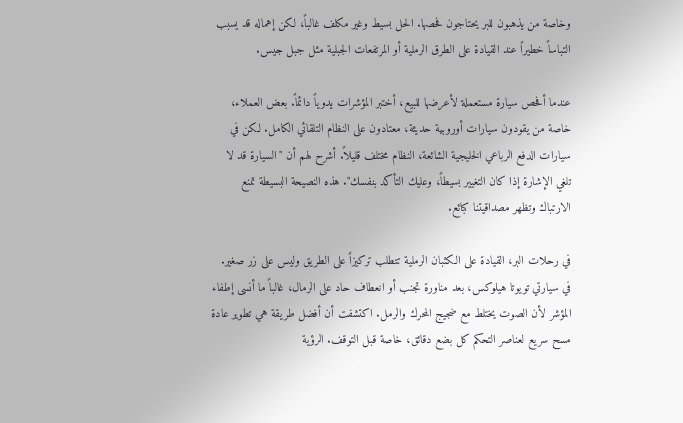وخاصة من يذهبون للبر يحتاجون فحصها. الحل بسيط وغير مكلف غالباً، لكن إهماله قد يسبب التباساً خطيراً عند القيادة على الطرق الرملية أو المرتفعات الجبلية مثل جبل جيس.

عندما أفحص سيارة مستعملة لأعرضها للبيع، أختبر المؤشرات يدوياً دائماً. بعض العملاء، خاصة من يقودون سيارات أوروبية حديثة، معتادون على النظام التلقائي الكامل. لكن في سيارات الدفع الرباعي الخليجية الشائعة، النظام مختلف قليلاً. أشرح لهم أن "السيارة قد لا تلغي الإشارة إذا كان التغيير بسيطاً، وعليك التأكد بنفسك". هذه النصيحة البسيطة تمنع الارتباك وتظهر مصداقيتنا كبائع.

في رحلات البر، القيادة على الكثبان الرملية تتطلب تركيزاً على الطريق وليس على زر صغير. في سيارتي تويوتا هيلوكس، بعد مناورة تجنب أو انعطاف حاد على الرمال، غالباً ما أنسى إطفاء المؤشر لأن الصوت يختلط مع ضجيج المحرك والرمل. اكتشفت أن أفضل طريقة هي تطوير عادة مسح سريع لعناصر التحكم كل بضع دقائق، خاصة قبل التوقف. الرؤية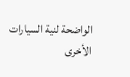الواضحة لنية السيارات الأخرى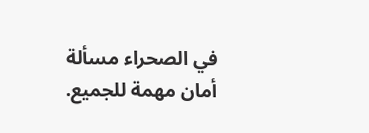في الصحراء مسألة أمان مهمة للجميع.